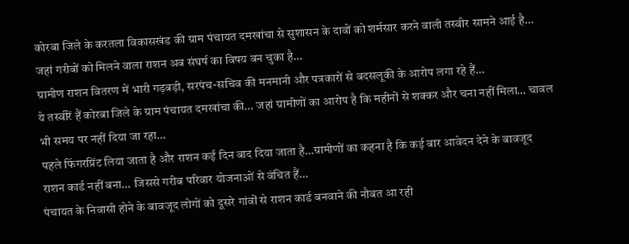कोरबा जिले के करतला विकासखंड की ग्राम पंचायत दमखांचा से सुशासन के दावों को शर्मसार करने वाली तस्वीर सामने आई है…
जहां गरीबों को मिलने वाला राशन अब संघर्ष का विषय बन चुका है…
ग्रामीण राशन वितरण में भारी गड़बड़ी, सरपंच-सचिव की मनमानी और पत्रकारों से बदसलूकी के आरोप लगा रहे हैं…
ये तस्वीरें हैं कोरबा जिले के ग्राम पंचायत दमखांचा की… जहां ग्रामीणों का आरोप है कि महीनों से शक्कर और चना नहीं मिला… चावल भी समय पर नहीं दिया जा रहा…
पहले फिंगरप्रिंट लिया जाता है और राशन कई दिन बाद दिया जाता है…ग्रामीणों का कहना है कि कई बार आवेदन देने के बावजूद राशन कार्ड नहीं बना… जिससे गरीब परिवार योजनाओं से वंचित हैं…
पंचायत के निवासी होने के बावजूद लोगों को दूसरे गांवों से राशन कार्ड बनवाने की नौबत आ रही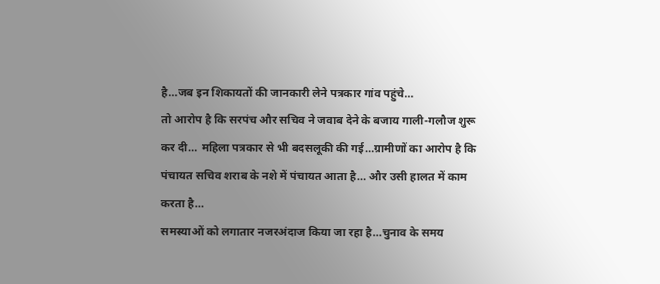है…जब इन शिकायतों की जानकारी लेने पत्रकार गांव पहुंचे…
तो आरोप है कि सरपंच और सचिव ने जवाब देने के बजाय गाली-गलौज शुरू कर दी… महिला पत्रकार से भी बदसलूकी की गई…ग्रामीणों का आरोप है कि पंचायत सचिव शराब के नशे में पंचायत आता है… और उसी हालत में काम करता है…
समस्याओं को लगातार नजरअंदाज किया जा रहा है…चुनाव के समय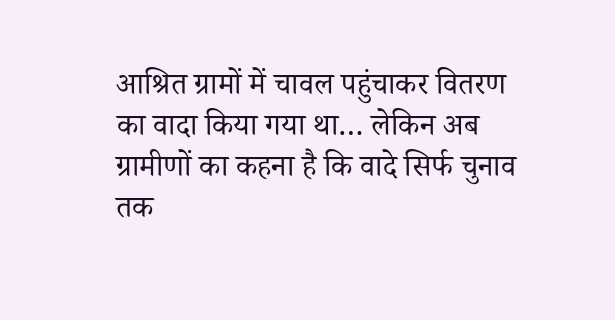आश्रित ग्रामों में चावल पहुंचाकर वितरण का वादा किया गया था… लेकिन अब ग्रामीणों का कहना है कि वादे सिर्फ चुनाव तक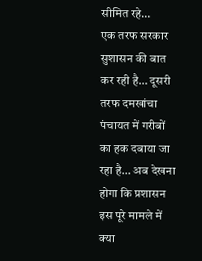सीमित रहे…
एक तरफ सरकार सुशासन की बात कर रही है… दूसरी तरफ दमखांचा पंचायत में गरीबों का हक दबाया जा रहा है… अब देखना होगा कि प्रशासन इस पूरे मामले में क्या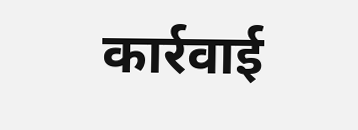कार्रवाई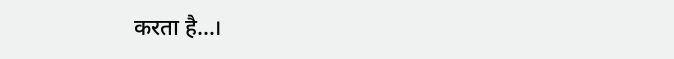करता है…।